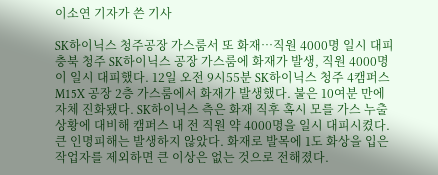이소연 기자가 쓴 기사

SK하이닉스 청주공장 가스룸서 또 화재…직원 4000명 일시 대피
충북 청주 SK하이닉스 공장 가스룸에 화재가 발생, 직원 4000명이 일시 대피했다. 12일 오전 9시55분 SK하이닉스 청주 4캠퍼스 M15X 공장 2층 가스룸에서 화재가 발생했다. 불은 10여분 만에 자체 진화됐다. SK하이닉스 측은 화재 직후 혹시 모를 가스 누출 상황에 대비해 캠퍼스 내 전 직원 약 4000명을 일시 대피시켰다. 큰 인명피해는 발생하지 않았다. 화재로 발목에 1도 화상을 입은 작업자를 제외하면 큰 이상은 없는 것으로 전해졌다.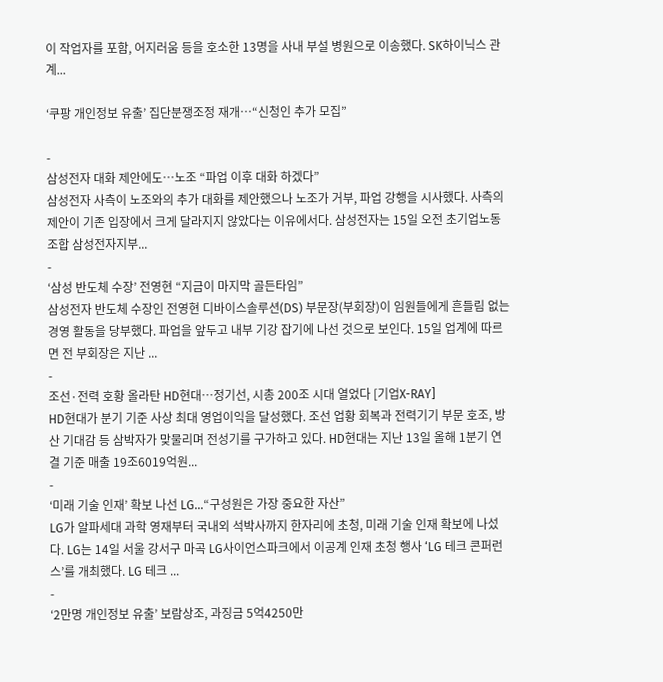이 작업자를 포함, 어지러움 등을 호소한 13명을 사내 부설 병원으로 이송했다. SK하이닉스 관계...

‘쿠팡 개인정보 유출’ 집단분쟁조정 재개…“신청인 추가 모집”

-
삼성전자 대화 제안에도…노조 “파업 이후 대화 하겠다”
삼성전자 사측이 노조와의 추가 대화를 제안했으나 노조가 거부, 파업 강행을 시사했다. 사측의 제안이 기존 입장에서 크게 달라지지 않았다는 이유에서다. 삼성전자는 15일 오전 초기업노동조합 삼성전자지부...
-
‘삼성 반도체 수장’ 전영현 “지금이 마지막 골든타임”
삼성전자 반도체 수장인 전영현 디바이스솔루션(DS) 부문장(부회장)이 임원들에게 흔들림 없는 경영 활동을 당부했다. 파업을 앞두고 내부 기강 잡기에 나선 것으로 보인다. 15일 업계에 따르면 전 부회장은 지난 ...
-
조선·전력 호황 올라탄 HD현대…정기선, 시총 200조 시대 열었다 [기업X-RAY]
HD현대가 분기 기준 사상 최대 영업이익을 달성했다. 조선 업황 회복과 전력기기 부문 호조, 방산 기대감 등 삼박자가 맞물리며 전성기를 구가하고 있다. HD현대는 지난 13일 올해 1분기 연결 기준 매출 19조6019억원...
-
‘미래 기술 인재’ 확보 나선 LG…“구성원은 가장 중요한 자산”
LG가 알파세대 과학 영재부터 국내외 석박사까지 한자리에 초청, 미래 기술 인재 확보에 나섰다. LG는 14일 서울 강서구 마곡 LG사이언스파크에서 이공계 인재 초청 행사 ‘LG 테크 콘퍼런스’를 개최했다. LG 테크 ...
-
‘2만명 개인정보 유출’ 보람상조, 과징금 5억4250만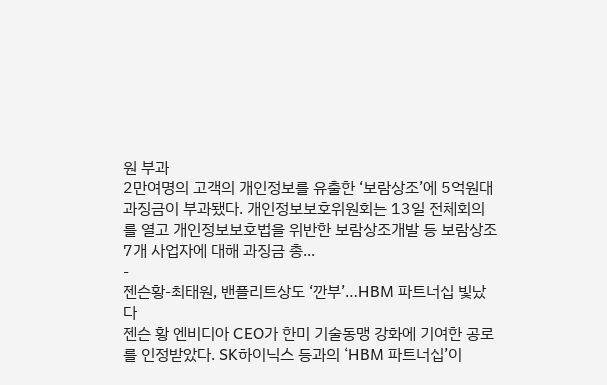원 부과
2만여명의 고객의 개인정보를 유출한 ‘보람상조’에 5억원대 과징금이 부과됐다. 개인정보보호위원회는 13일 전체회의를 열고 개인정보보호법을 위반한 보람상조개발 등 보람상조 7개 사업자에 대해 과징금 총...
-
젠슨황-최태원, 밴플리트상도 ‘깐부’…HBM 파트너십 빛났다
젠슨 황 엔비디아 CEO가 한미 기술동맹 강화에 기여한 공로를 인정받았다. SK하이닉스 등과의 ‘HBM 파트너십’이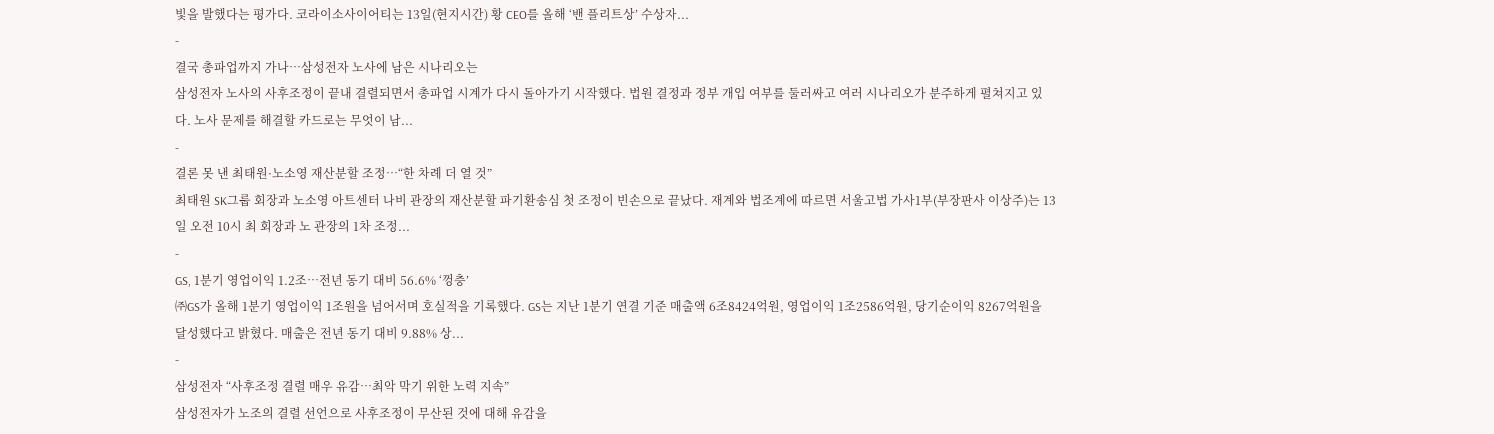빛을 발했다는 평가다. 코라이소사이어티는 13일(현지시간) 황 CEO를 올해 ‘밴 플리트상’ 수상자...
-
결국 총파업까지 가나…삼성전자 노사에 남은 시나리오는
삼성전자 노사의 사후조정이 끝내 결렬되면서 총파업 시계가 다시 돌아가기 시작했다. 법원 결정과 정부 개입 여부를 둘러싸고 여러 시나리오가 분주하게 펼쳐지고 있다. 노사 문제를 해결할 카드로는 무엇이 남...
-
결론 못 낸 최태원·노소영 재산분할 조정…“한 차례 더 열 것”
최태원 SK그룹 회장과 노소영 아트센터 나비 관장의 재산분할 파기환송심 첫 조정이 빈손으로 끝났다. 재계와 법조계에 따르면 서울고법 가사1부(부장판사 이상주)는 13일 오전 10시 최 회장과 노 관장의 1차 조정...
-
GS, 1분기 영업이익 1.2조…전년 동기 대비 56.6% ‘껑충’
㈜GS가 올해 1분기 영업이익 1조원을 넘어서며 호실적을 기록했다. GS는 지난 1분기 연결 기준 매출액 6조8424억원, 영업이익 1조2586억원, 당기순이익 8267억원을 달성했다고 밝혔다. 매출은 전년 동기 대비 9.88% 상...
-
삼성전자 “사후조정 결렬 매우 유감…최악 막기 위한 노력 지속”
삼성전자가 노조의 결렬 선언으로 사후조정이 무산된 것에 대해 유감을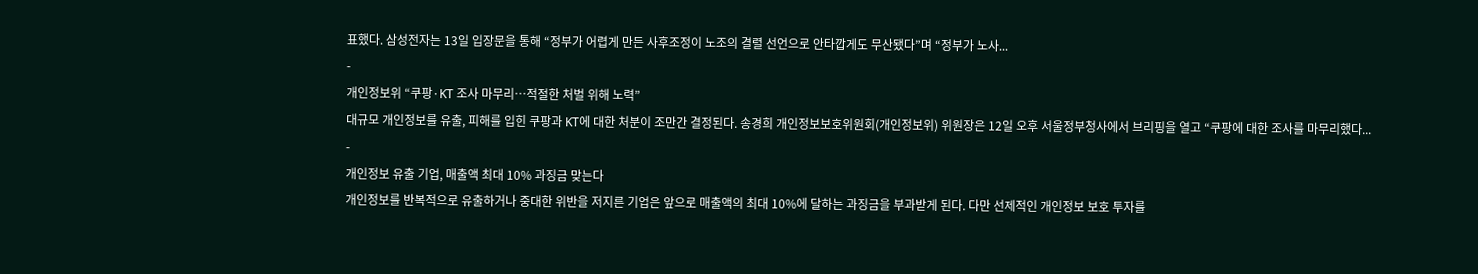표했다. 삼성전자는 13일 입장문을 통해 “정부가 어렵게 만든 사후조정이 노조의 결렬 선언으로 안타깝게도 무산됐다”며 “정부가 노사...
-
개인정보위 “쿠팡·KT 조사 마무리…적절한 처벌 위해 노력”
대규모 개인정보를 유출, 피해를 입힌 쿠팡과 KT에 대한 처분이 조만간 결정된다. 송경희 개인정보보호위원회(개인정보위) 위원장은 12일 오후 서울정부청사에서 브리핑을 열고 “쿠팡에 대한 조사를 마무리했다...
-
개인정보 유출 기업, 매출액 최대 10% 과징금 맞는다
개인정보를 반복적으로 유출하거나 중대한 위반을 저지른 기업은 앞으로 매출액의 최대 10%에 달하는 과징금을 부과받게 된다. 다만 선제적인 개인정보 보호 투자를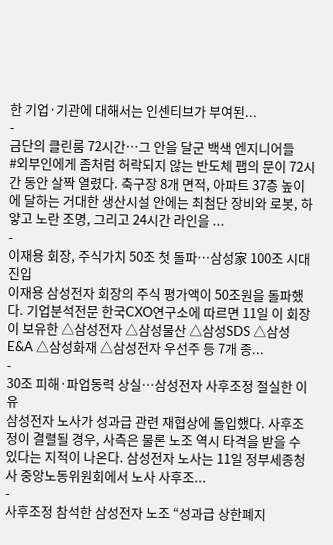한 기업·기관에 대해서는 인센티브가 부여된...
-
금단의 클린룸 72시간…그 안을 달군 백색 엔지니어들
#외부인에게 좀처럼 허락되지 않는 반도체 팹의 문이 72시간 동안 살짝 열렸다. 축구장 8개 면적, 아파트 37층 높이에 달하는 거대한 생산시설 안에는 최첨단 장비와 로봇, 하얗고 노란 조명, 그리고 24시간 라인을 ...
-
이재용 회장, 주식가치 50조 첫 돌파…삼성家 100조 시대 진입
이재용 삼성전자 회장의 주식 평가액이 50조원을 돌파했다. 기업분석전문 한국CXO연구소에 따르면 11일 이 회장이 보유한 △삼성전자 △삼성물산 △삼성SDS △삼성E&A △삼성화재 △삼성전자 우선주 등 7개 종...
-
30조 피해·파업동력 상실…삼성전자 사후조정 절실한 이유
삼성전자 노사가 성과급 관련 재협상에 돌입했다. 사후조정이 결렬될 경우, 사측은 물론 노조 역시 타격을 받을 수 있다는 지적이 나온다. 삼성전자 노사는 11일 정부세종청사 중앙노동위원회에서 노사 사후조...
-
사후조정 참석한 삼성전자 노조 “성과급 상한폐지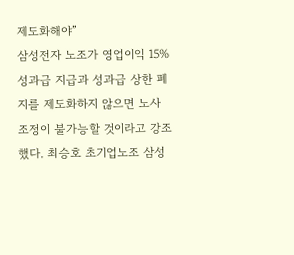제도화해야”
삼성전자 노조가 영업이익 15% 성과급 지급과 성과급 상한 폐지를 제도화하지 않으면 노사 조정이 불가능할 것이라고 강조했다. 최승호 초기업노조 삼성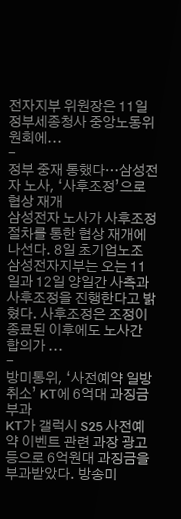전자지부 위원장은 11일 정부세종청사 중앙노동위원회에...
-
정부 중재 통했다…삼성전자 노사, ‘사후조정’으로 협상 재개
삼성전자 노사가 사후조정 절차를 통한 협상 재개에 나선다. 8일 초기업노조 삼성전자지부는 오는 11일과 12일 양일간 사측과 사후조정을 진행한다고 밝혔다. 사후조정은 조정이 종료된 이후에도 노사간 합의가 ...
-
방미통위, ‘사전예약 일방취소’ KT에 6억대 과징금 부과
KT가 갤럭시 S25 사전예약 이벤트 관련 과장 광고 등으로 6억원대 과징금을 부과받았다. 방송미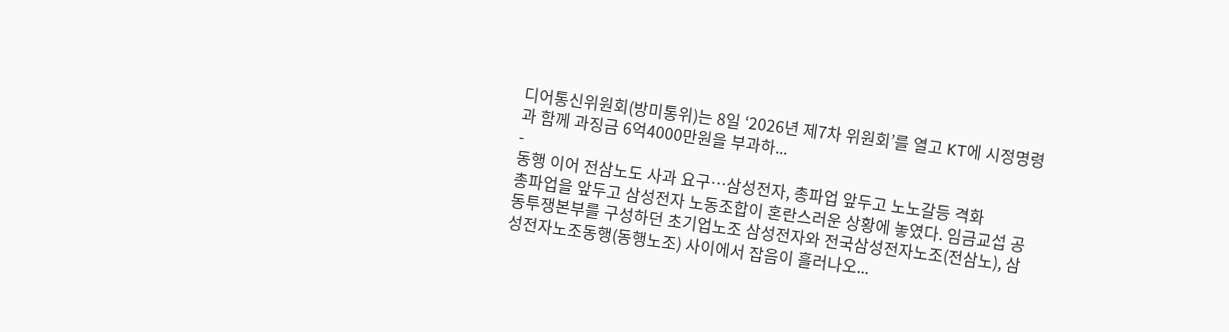디어통신위원회(방미통위)는 8일 ‘2026년 제7차 위원회’를 열고 KT에 시정명령과 함께 과징금 6억4000만원을 부과하...
-
동행 이어 전삼노도 사과 요구…삼성전자, 총파업 앞두고 노노갈등 격화
총파업을 앞두고 삼성전자 노동조합이 혼란스러운 상황에 놓였다. 임금교섭 공동투쟁본부를 구성하던 초기업노조 삼성전자와 전국삼성전자노조(전삼노), 삼성전자노조동행(동행노조) 사이에서 잡음이 흘러나오...